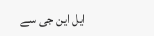ایل این جی سے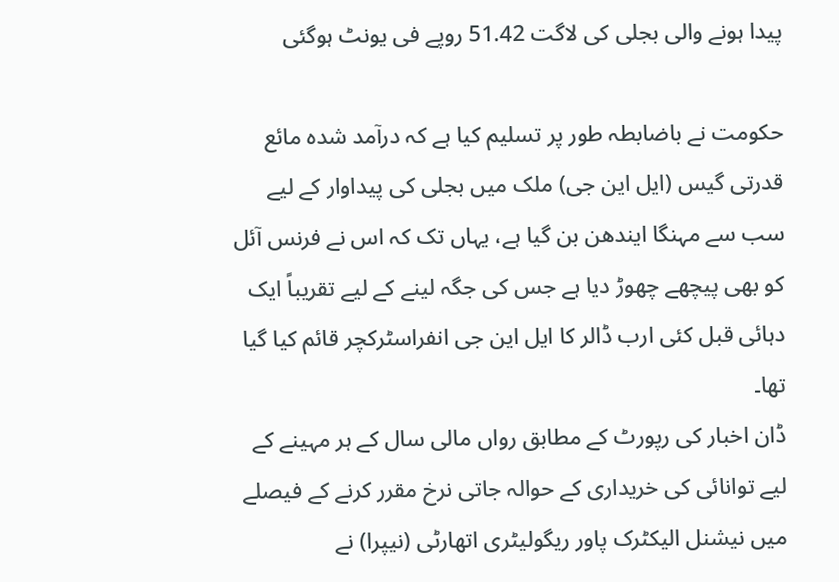پیدا ہونے والی بجلی کی لاگت 51.42 روپے فی یونٹ ہوگئی

حکومت نے باضابطہ طور پر تسلیم کیا ہے کہ درآمد شدہ مائع قدرتی گیس (ایل این جی) ملک میں بجلی کی پیداوار کے لیے سب سے مہنگا ایندھن بن گیا ہے، یہاں تک کہ اس نے فرنس آئل کو بھی پیچھے چھوڑ دیا ہے جس کی جگہ لینے کے لیے تقریباً ایک دہائی قبل کئی ارب ڈالر کا ایل این جی انفراسٹرکچر قائم کیا گیا تھا۔
ڈان اخبار کی رپورٹ کے مطابق رواں مالی سال کے ہر مہینے کے لیے توانائی کی خریداری کے حوالہ جاتی نرخ مقرر کرنے کے فیصلے میں نیشنل الیکٹرک پاور ریگولیٹری اتھارٹی (نیپرا) نے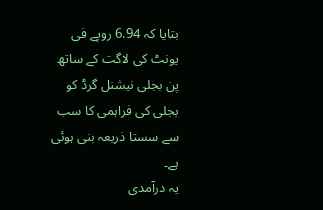بتایا کہ 6.94 روپے فی یونٹ کی لاگت کے ساتھ پن بجلی نیشنل گرڈ کو بجلی کی فراہمی کا سب سے سستا ذریعہ بنی ہوئی ہے۔
یہ درآمدی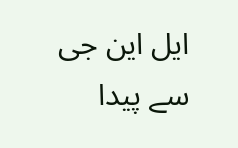ایل این جی سے پیدا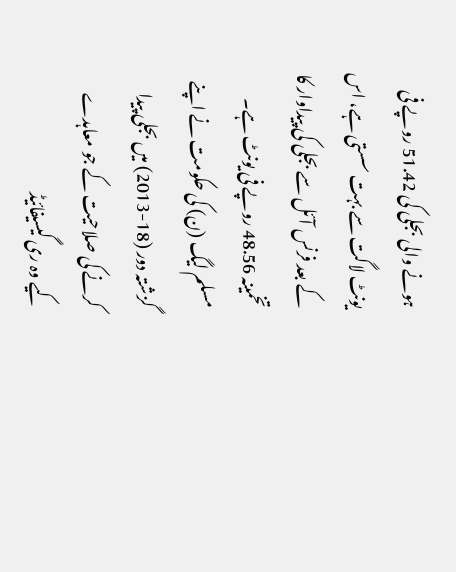ہونے والی بجلی کی 51.42 روپے فی یونٹ لاگت سے بہت سستی ہے، اس کے بعد فرنس آئل سے بجلی کی پیداوار کا تخمینہ 48.56 روپے فی یونٹ ہے۔
مسلم لیگ (ن) کی حکومت نے اپنے گزشتہ دور (18-2013) میں بجلی پیدا کرنے کی صلاحیت کے جو معاہدے کیے وہ ری گیسیفائیڈ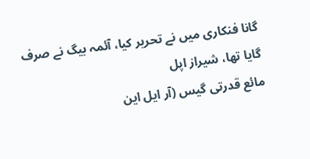گانا فنکاری میں نے تحریر کیا، آئمہ بیگ نے صرف گایا تھا، شیراز اپل
مائع قدرتی گیس (آر ایل این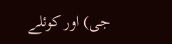جی) اور کوئلے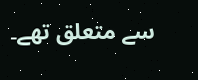سے متعلق تھے۔